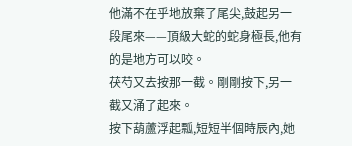他滿不在乎地放棄了尾尖,鼓起另一段尾來——頂級大蛇的蛇身極長,他有的是地方可以咬。
茯芍又去按那一截。剛剛按下,另一截又涌了起來。
按下葫蘆浮起瓢,短短半個時辰內,她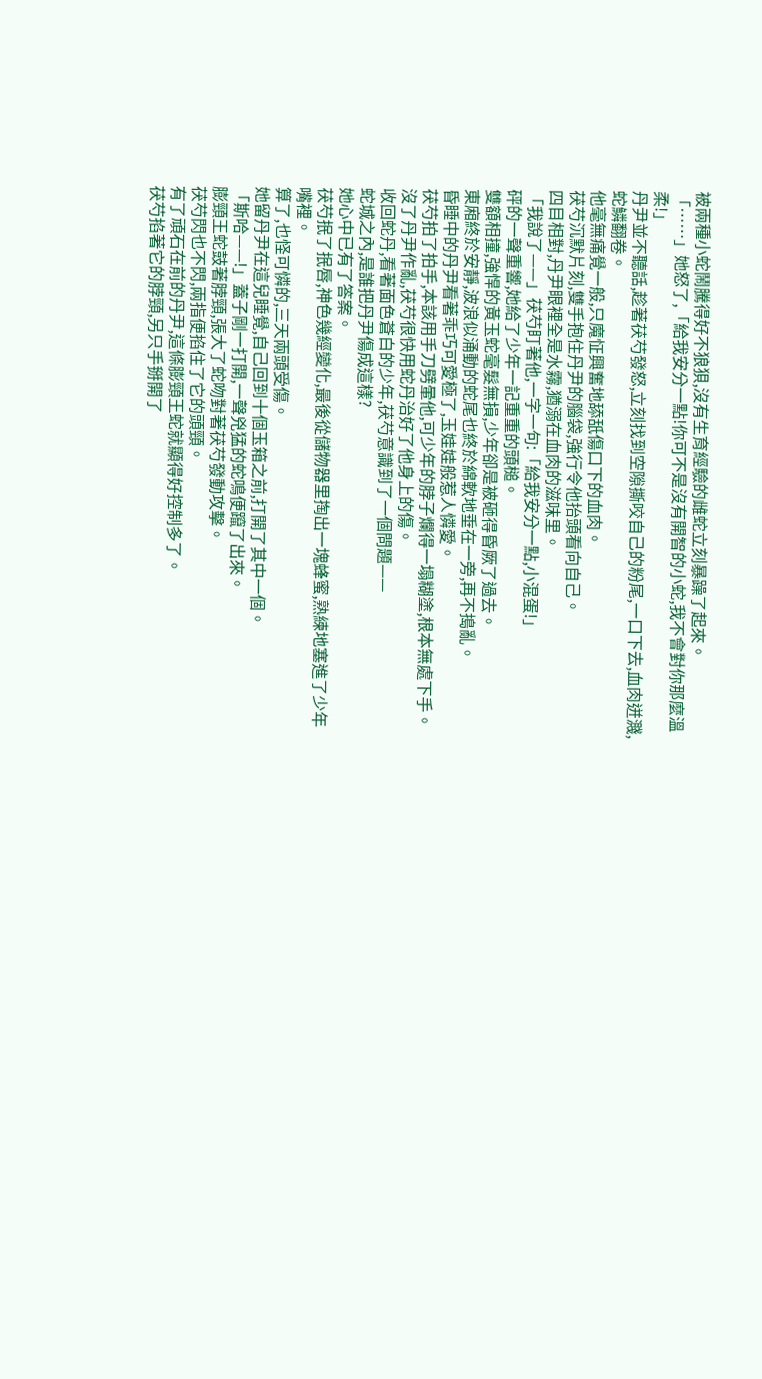被兩種小蛇鬧騰得好不狼狽,沒有生育經驗的雌蛇立刻暴躁了起來。
「……」她怒了,「給我安分一點!你可不是沒有開智的小蛇,我不會對你那麼溫柔!」
丹尹並不聽話,趁著茯芍發怒,立刻找到空隙撕咬自己的粉尾,一口下去,血肉迸濺,蛇鱗翻卷。
他毫無痛覺一般,只魔怔興奮地舔舐傷口下的血肉。
茯芍沉默片刻,雙手抱住丹尹的腦袋,強行令他抬頭看向自己。
四目相對,丹尹眼裡全是水霧,猶溺在血肉的滋味里。
「我說了——」茯芍盯著他,一字一句:「給我安分一點,小混蛋!」
砰的一聲重響,她給了少年一記重重的頭槌。
雙額相撞,強悍的黃玉蛇毫髮無損,少年卻是被砸得昏厥了過去。
東廂終於安靜,波浪似涌動的蛇尾也終於綿軟地垂在一旁,再不搗亂。
昏睡中的丹尹看著乖巧可愛極了,玉娃娃般惹人憐愛。
茯芍拍了拍手,本該用手刀劈暈他,可少年的脖子爛得一塌糊塗,根本無處下手。
沒了丹尹作亂,茯芍很快用蛇丹治好了他身上的傷。
收回蛇丹,看著面色蒼白的少年,茯芍意識到了一個問題——
蛇城之內,是誰把丹尹傷成這樣?
她心中已有了答案。
茯芍抿了抿唇,神色幾經變化,最後從儲物器里掏出一塊蜂蜜,熟練地塞進了少年嘴裡。
算了,也怪可憐的,三天兩頭受傷。
她留丹尹在這兒睡覺,自己回到十個玉箱之前,打開了其中一個。
「斯哈——!」蓋子剛一打開,一聲兇猛的蛇鳴便躥了出來。
膨頸王蛇鼓著脖頸,張大了蛇吻對著茯芍發動攻擊。
茯芍閃也不閃,兩指便掐住了它的頭頸。
有了頑石在前的丹尹,這條膨頸王蛇就顯得好控制多了。
茯芍掐著它的脖頸,另只手掰開了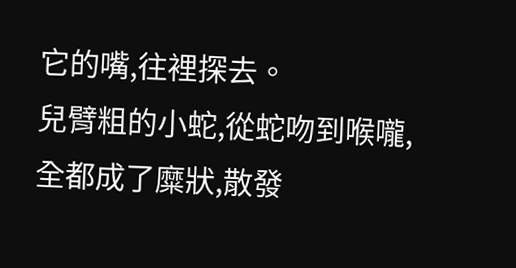它的嘴,往裡探去。
兒臂粗的小蛇,從蛇吻到喉嚨,全都成了糜狀,散發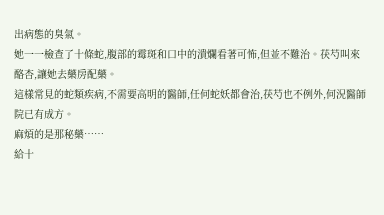出病態的臭氣。
她一一檢查了十條蛇,腹部的霉斑和口中的潰爛看著可怖,但並不難治。茯芍叫來酪杏,讓她去藥房配藥。
這樣常見的蛇類疾病,不需要高明的醫師,任何蛇妖都會治,茯芍也不例外,何況醫師院已有成方。
麻煩的是那秘藥……
給十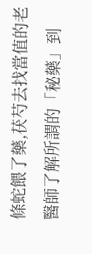條蛇餵了藥,茯芍去找當值的老醫師了解所謂的「秘藥」到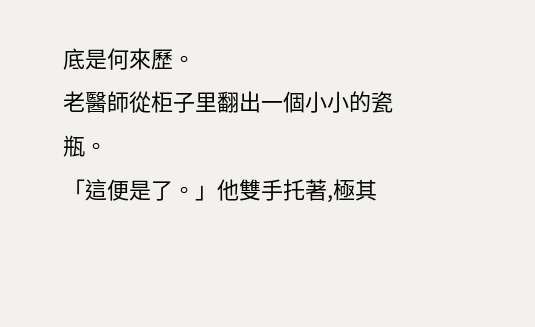底是何來歷。
老醫師從柜子里翻出一個小小的瓷瓶。
「這便是了。」他雙手托著,極其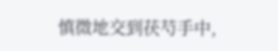慎微地交到茯芍手中,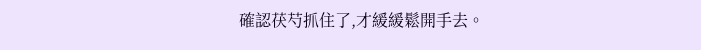確認茯芍抓住了,才緩緩鬆開手去。